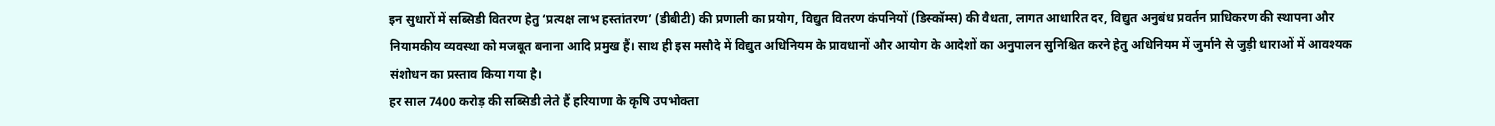इन सुधारों में सब्सिडी वितरण हेतु ‘प्रत्यक्ष लाभ हस्तांतरण’ (डीबीटी) की प्रणाली का प्रयोग, विद्युत वितरण कंपनियों (डिस्कॉम्स) की वैधता, लागत आधारित दर, विद्युत अनुबंध प्रवर्तन प्राधिकरण की स्थापना और नियामकीय व्यवस्था को मजबूत बनाना आदि प्रमुख हैं। साथ ही इस मसौदे में विद्युत अधिनियम के प्रावधानों और आयोग के आदेशों का अनुपालन सुनिश्चित करने हेतु अधिनियम में जुर्माने से जुड़ी धाराओं में आवश्यक संशोधन का प्रस्ताव किया गया है।
हर साल 7400 करोड़ की सब्सिडी लेते हैं हरियाणा के कृषि उपभोक्ता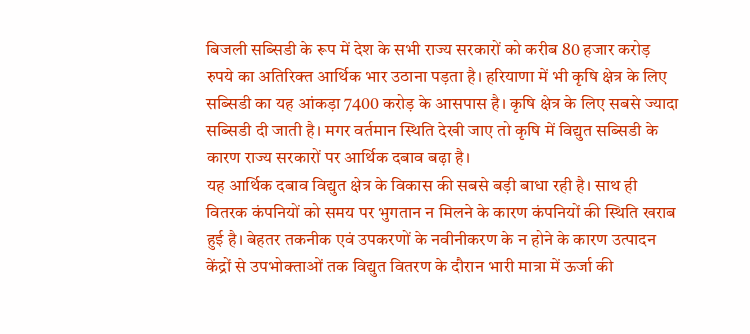बिजली सब्सिडी के रूप में देश के सभी राज्य सरकारों को करीब 80 हजार करोड़ रुपये का अतिरिक्त आर्थिक भार उठाना पड़ता है। हरियाणा में भी कृषि क्षेत्र के लिए सब्सिडी का यह आंकड़ा 7400 करोड़ के आसपास है। कृषि क्षेत्र के लिए सबसे ज्यादा सब्सिडी दी जाती है। मगर वर्तमान स्थिति देखी जाए तो कृषि में विद्युत सब्सिडी के कारण राज्य सरकारों पर आर्थिक दबाव बढ़ा है।
यह आर्थिक दबाव विद्युत क्षेत्र के विकास की सबसे बड़ी बाधा रही है। साथ ही वितरक कंपनियों को समय पर भुगतान न मिलने के कारण कंपनियों की स्थिति खराब हुई है। बेहतर तकनीक एवं उपकरणों के नवीनीकरण के न होने के कारण उत्पादन केंद्रों से उपभोक्ताओं तक विद्युत वितरण के दौरान भारी मात्रा में ऊर्जा की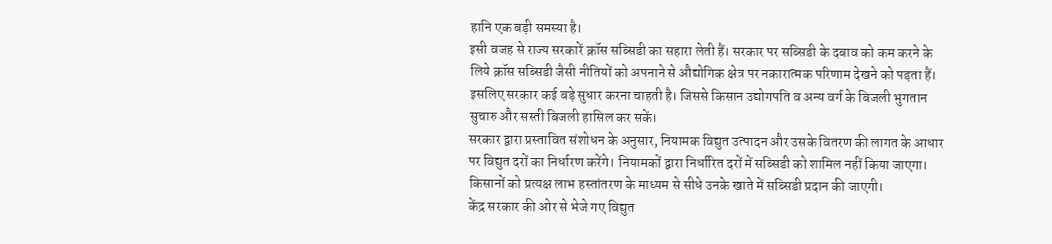हानि एक बड़ी समस्या है।
इसी वजह से राज्य सरकारें क्रॉस सब्सिडी का सहारा लेती हैं। सरकार पर सब्सिडी के दबाव को कम करने के लिये क्रॉस सब्सिडी जैसी नीतियों को अपनाने से औद्योगिक क्षेत्र पर नकारात्मक परिणाम देखने को पड़ता हैं। इसलिए सरकार कई बड़े सुधार करना चाहती है। जिससे किसान उद्योगपति व अन्य वर्ग के बिजली भुगतान सुचारु और सस्ती बिजली हासिल कर सकें।
सरकार द्वारा प्रस्तावित संशोधन के अनुसार, नियामक विद्युत उत्पादन और उसके वितरण की लागत के आधार पर विद्युत दरों का निर्धारण करेंगे। नियामकों द्वारा निर्धारित दरों में सब्सिडी को शामिल नहीं किया जाएगा। किसानों को प्रत्यक्ष लाभ हस्तांतरण के माध्यम से सीधे उनके खाते में सब्सिडी प्रदान की जाएगी।
केंद्र सरकार की ओर से भेजे गए विद्युत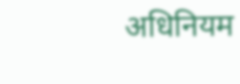अधिनियम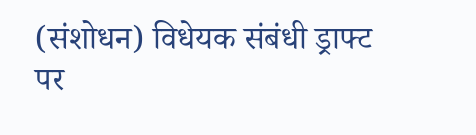(संशोधन) विधेयक संबंधी ड्राफ्ट पर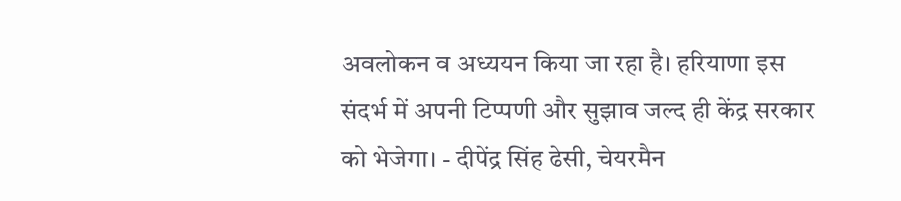अवलोकन व अध्ययन किया जा रहा है। हरियाणा इस संदर्भ में अपनी टिप्पणी और सुझाव जल्द ही केंद्र सरकार को भेजेगा। - दीपेंद्र सिंह ढेसी, चेयरमैन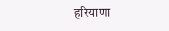हरियाणा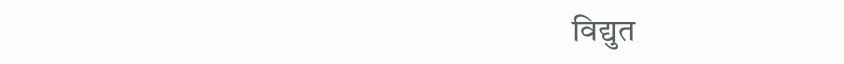विद्युत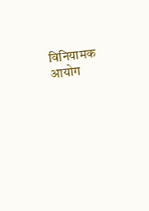विनियामक आयोग